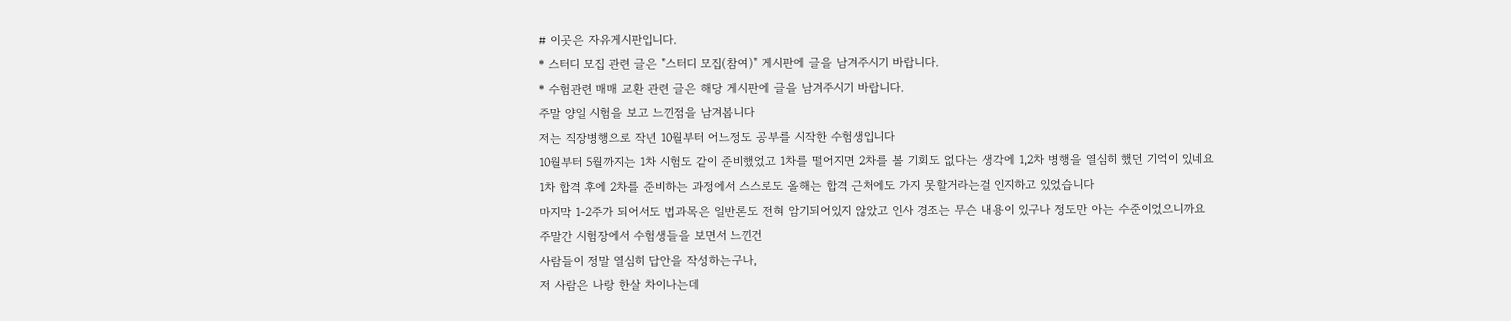# 이곳은 자유게시판입니다.
* 스터디 모집 관련 글은 "스터디 모집(참여)" 게시판에 글을 남겨주시기 바랍니다.
* 수험관련 매매 교환 관련 글은 해당 게시판에 글을 남겨주시기 바랍니다.
주말 양일 시험을 보고 느낀점을 남겨봅니다
저는 직장병행으로 작년 10월부터 어느정도 공부를 시작한 수험생입니다
10월부터 5월까지는 1차 시험도 같이 준비했었고 1차를 떨어지면 2차를 볼 기회도 없다는 생각에 1,2차 병행을 열심히 했던 기억이 있네요
1차 합격 후에 2차를 준비하는 과정에서 스스로도 올해는 합격 근처에도 가지 못할거라는걸 인지하고 있었습니다
마지막 1-2주가 되어서도 법과목은 일반론도 전혀 암기되어있지 않았고 인사 경조는 무슨 내용이 있구나 정도만 아는 수준이었으니까요
주말간 시험장에서 수험생들을 보면서 느낀건
사람들이 정말 열심히 답안을 작성하는구나,
저 사람은 나랑 한살 차이나는데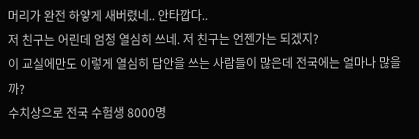머리가 완전 하얗게 새버렸네.. 안타깝다..
저 친구는 어린데 엄청 열심히 쓰네. 저 친구는 언젠가는 되겠지?
이 교실에만도 이렇게 열심히 답안을 쓰는 사람들이 많은데 전국에는 얼마나 많을까?
수치상으로 전국 수험생 8000명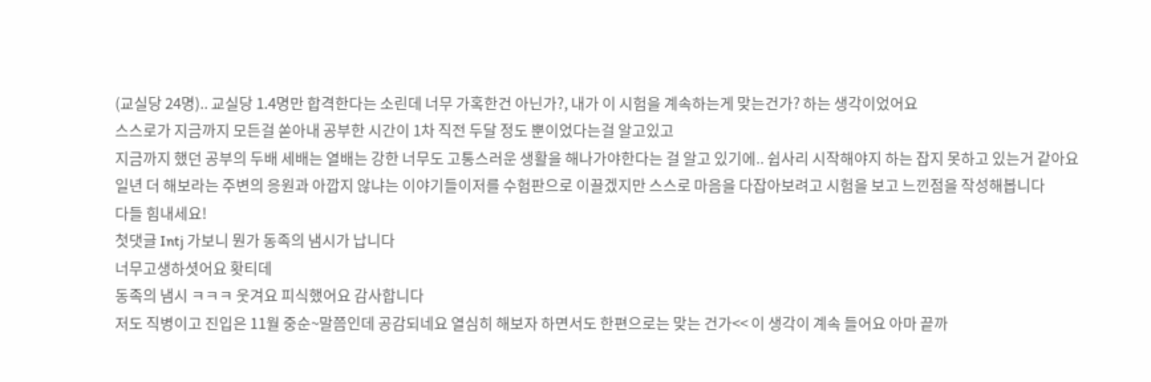(교실당 24명).. 교실당 1.4명만 합격한다는 소린데 너무 가혹한건 아닌가?, 내가 이 시험을 계속하는게 맞는건가? 하는 생각이었어요
스스로가 지금까지 모든걸 쏟아내 공부한 시간이 1차 직전 두달 정도 뿐이었다는걸 알고있고
지금까지 했던 공부의 두배 세배는 열배는 강한 너무도 고통스러운 생활을 해나가야한다는 걸 알고 있기에.. 쉽사리 시작해야지 하는 잡지 못하고 있는거 같아요
일년 더 해보라는 주변의 응원과 아깝지 않냐는 이야기들이저를 수험판으로 이끌겠지만 스스로 마음을 다잡아보려고 시험을 보고 느낀점을 작성해봅니다
다들 힘내세요!
첫댓글 Intj 가보니 뭔가 동족의 냄시가 납니다
너무고생하셧어요 홧티데
동족의 냄시 ㅋㅋㅋ 웃겨요 피식했어요 감사합니다
저도 직병이고 진입은 11월 중순~말쯤인데 공감되네요 열심히 해보자 하면서도 한편으로는 맞는 건가<< 이 생각이 계속 들어요 아마 끝까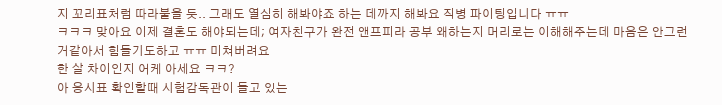지 꼬리표처럼 따라붙을 듯.. 그래도 열심히 해봐야죠 하는 데까지 해봐요 직병 파이팅입니다 ㅠㅠ
ㅋㅋㅋ 맞아요 이제 결혼도 해야되는데; 여자친구가 완전 앤프피라 공부 왜하는지 머리로는 이해해주는데 마음은 안그런거같아서 힘들기도하고 ㅠㅠ 미쳐버려요
한 살 차이인지 어케 아세요 ㅋㅋ?
아 응시표 확인할때 시험감독관이 들고 있는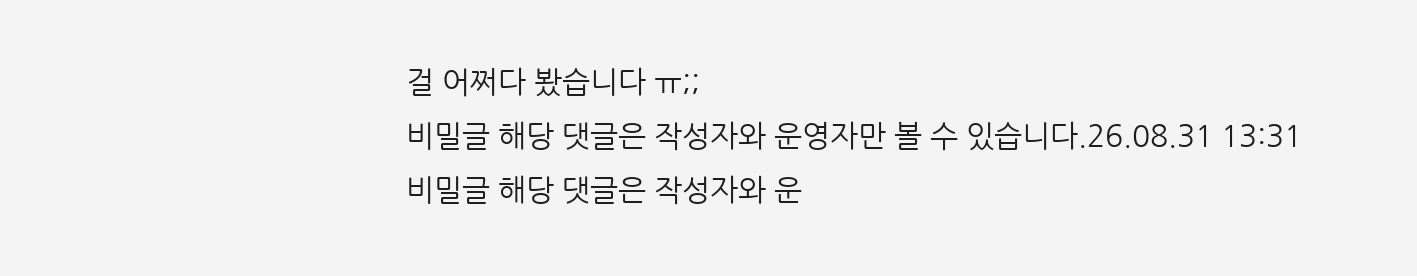걸 어쩌다 봤습니다 ㅠ;;
비밀글 해당 댓글은 작성자와 운영자만 볼 수 있습니다.26.08.31 13:31
비밀글 해당 댓글은 작성자와 운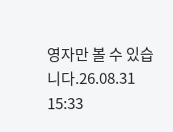영자만 볼 수 있습니다.26.08.31 15:33